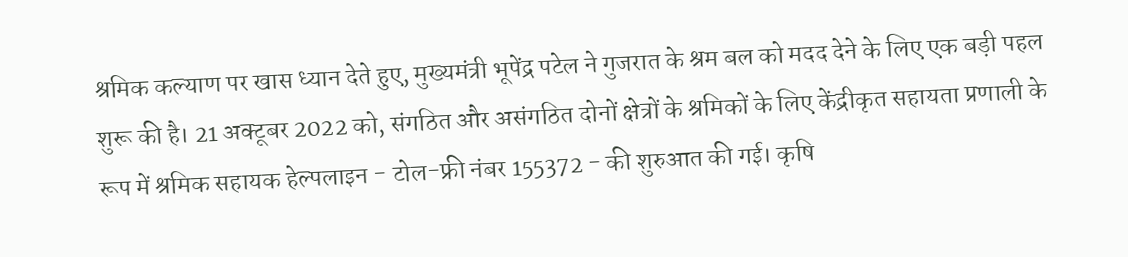श्रमिक कल्याण पर खास ध्यान देते हुए, मुख्यमंत्री भूपेंद्र पटेल ने गुजरात के श्रम बल को मदद देने के लिए एक बड़ी पहल शुरू की है। 21 अक्टूबर 2022 को, संगठित और असंगठित दोनों क्षेत्रों के श्रमिकों के लिए केंद्रीकृत सहायता प्रणाली के रूप में श्रमिक सहायक हेल्पलाइन - टोल-फ्री नंबर 155372 - की शुरुआत की गई। कृषि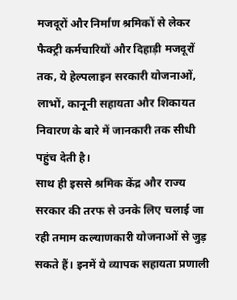मजदूरों और निर्माण श्रमिकों से लेकर फैक्ट्री कर्मचारियों और दिहाड़ी मजदूरों तक, ये हेल्पलाइन सरकारी योजनाओं, लाभों, कानूनी सहायता और शिकायत निवारण के बारे में जानकारी तक सीधी पहुंच देती है।
साथ ही इससे श्रमिक केंद्र और राज्य सरकार की तरफ से उनके लिए चलाई जा रही तमाम कल्याणकारी योजनाओं से जुड़ सकते हैं। इनमें ये व्यापक सहायता प्रणाली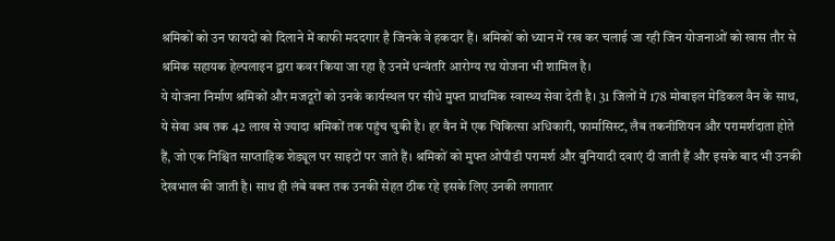श्रमिकों को उन फायदों को दिलाने में काफी मददगार है जिनके वे हकदार हैं। श्रमिकों को ध्यान में रख कर चलाई जा रही जिन योजनाओं को खास तौर से श्रमिक सहायक हेल्पलाइन द्वारा कवर किया जा रहा है उनमें धन्वंतरि आरोग्य रथ योजना भी शामिल है।
ये योजना निर्माण श्रमिकों और मजदूरों को उनके कार्यस्थल पर सीधे मुफ्त प्राथमिक स्वास्थ्य सेवा देती है। 31 जिलों में 178 मोबाइल मेडिकल वैन के साथ, ये सेवा अब तक 42 लाख से ज्यादा श्रमिकों तक पहुंच चुकी है। हर वैन में एक चिकित्सा अधिकारी, फार्मासिस्ट, लैब तकनीशियन और परामर्शदाता होते हैं, जो एक निश्चित साप्ताहिक शेड्यूल पर साइटों पर जाते हैं। श्रमिकों को मुफ्त ओपीडी परामर्श और बुनियादी दवाएं दी जाती हैं और इसके बाद भी उनकी देखभाल की जाती है। साथ ही लंबे वक्त तक उनकी सेहत ठीक रहे इसके लिए उनकी लगातार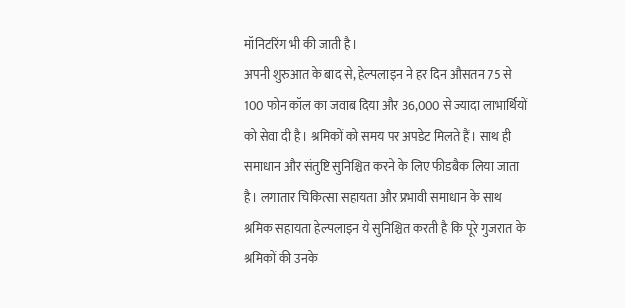मॉनिटरिंग भी की जाती है।
अपनी शुरुआत के बाद से, हेल्पलाइन ने हर दिन औसतन 75 से 100 फोन कॉल का जवाब दिया और 36,000 से ज्यादा लाभार्थियों को सेवा दी है। श्रमिकों को समय पर अपडेट मिलते हैं। साथ ही समाधान और संतुष्टि सुनिश्चित करने के लिए फीडबैक लिया जाता है। लगातार चिकित्सा सहायता और प्रभावी समाधान के साथ श्रमिक सहायता हेल्पलाइन ये सुनिश्चित करती है कि पूरे गुजरात के श्रमिकों की उनके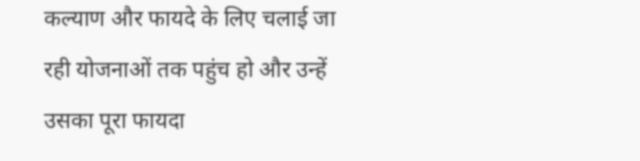कल्याण और फायदे के लिए चलाई जा रही योजनाओं तक पहुंच हो और उन्हें उसका पूरा फायदा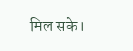मिल सके।